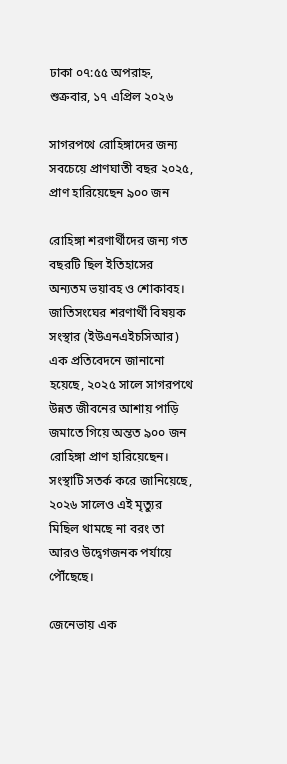ঢাকা ০৭:৫৫ অপরাহ্ন, শুক্রবার, ১৭ এপ্রিল ২০২৬

সাগরপথে রোহিঙ্গাদের জন্য সবচেয়ে প্রাণঘাতী বছর ২০২৫, প্রাণ হারিয়েছেন ৯০০ জন

রোহিঙ্গা শরণার্থীদের জন্য গত বছরটি ছিল ইতিহাসের অন্যতম ভয়াবহ ও শোকাবহ। জাতিসংঘের শরণার্থী বিষয়ক সংস্থার (ইউএনএইচসিআর) এক প্রতিবেদনে জানানো হয়েছে, ২০২৫ সালে সাগরপথে উন্নত জীবনের আশায় পাড়ি জমাতে গিয়ে অন্তত ৯০০ জন রোহিঙ্গা প্রাণ হারিয়েছেন। সংস্থাটি সতর্ক করে জানিয়েছে, ২০২৬ সালেও এই মৃত্যুর মিছিল থামছে না বরং তা আরও উদ্বেগজনক পর্যায়ে পৌঁছেছে।

জেনেভায় এক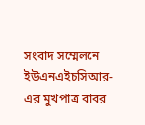সংবাদ সম্মেলনে ইউএনএইচসিআর-এর মুখপাত্র বাবর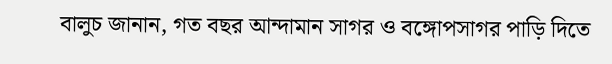বালুচ জানান, গত বছর আন্দামান সাগর ও বঙ্গোপসাগর পাড়ি দিতে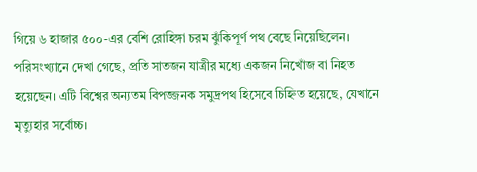গিয়ে ৬ হাজার ৫০০-এর বেশি রোহিঙ্গা চরম ঝুঁকিপূর্ণ পথ বেছে নিয়েছিলেন। পরিসংখ্যানে দেখা গেছে, প্রতি সাতজন যাত্রীর মধ্যে একজন নিখোঁজ বা নিহত হয়েছেন। এটি বিশ্বের অন্যতম বিপজ্জনক সমুদ্রপথ হিসেবে চিহ্নিত হয়েছে, যেখানে মৃত্যুহার সর্বোচ্চ।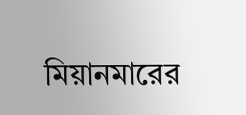মিয়ানমারের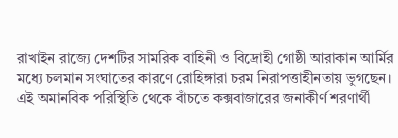রাখাইন রাজ্যে দেশটির সামরিক বাহিনী ও বিদ্রোহী গোষ্ঠী আরাকান আর্মির মধ্যে চলমান সংঘাতের কারণে রোহিঙ্গারা চরম নিরাপত্তাহীনতায় ভুগছেন। এই অমানবিক পরিস্থিতি থেকে বাঁচতে কক্সবাজারের জনাকীর্ণ শরণার্থী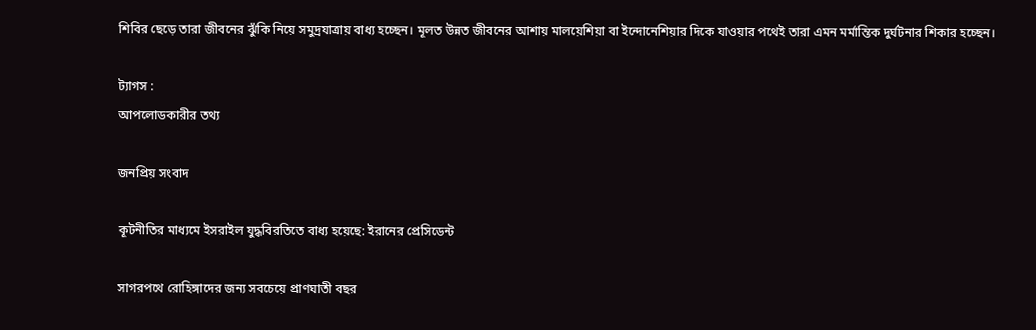শিবির ছেড়ে তারা জীবনের ঝুঁকি নিয়ে সমুদ্রযাত্রায় বাধ্য হচ্ছেন। মূলত উন্নত জীবনের আশায় মালয়েশিয়া বা ইন্দোনেশিয়ার দিকে যাওয়ার পথেই তারা এমন মর্মান্তিক দুর্ঘটনার শিকার হচ্ছেন।

ট্যাগস :
আপলোডকারীর তথ্য

জনপ্রিয় সংবাদ

কূটনীতির মাধ্যমে ইসরাইল যুদ্ধবিরতিতে বাধ্য হয়েছে: ইরানের প্রেসিডেন্ট

সাগরপথে রোহিঙ্গাদের জন্য সবচেয়ে প্রাণঘাতী বছর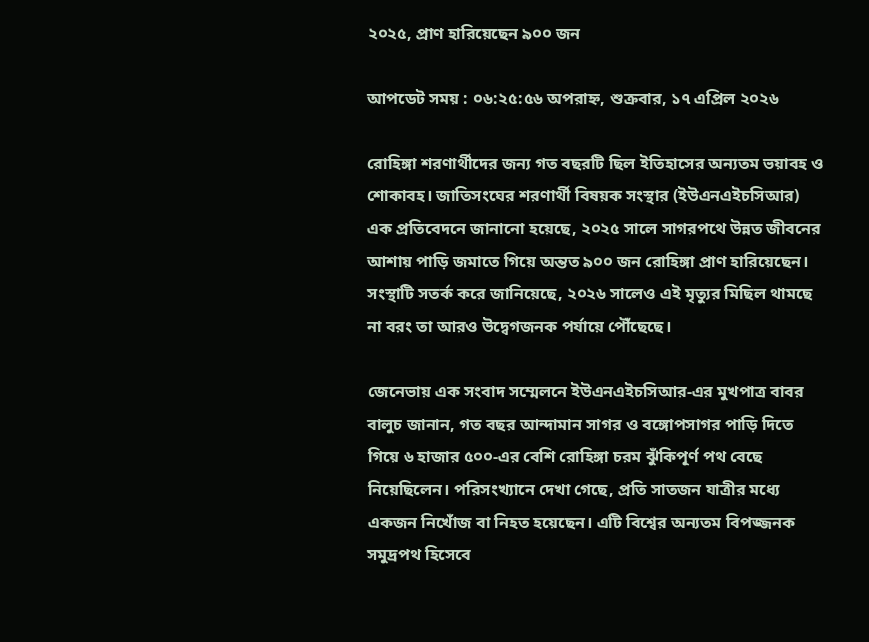২০২৫, প্রাণ হারিয়েছেন ৯০০ জন

আপডেট সময় : ০৬:২৫:৫৬ অপরাহ্ন, শুক্রবার, ১৭ এপ্রিল ২০২৬

রোহিঙ্গা শরণার্থীদের জন্য গত বছরটি ছিল ইতিহাসের অন্যতম ভয়াবহ ও শোকাবহ। জাতিসংঘের শরণার্থী বিষয়ক সংস্থার (ইউএনএইচসিআর) এক প্রতিবেদনে জানানো হয়েছে, ২০২৫ সালে সাগরপথে উন্নত জীবনের আশায় পাড়ি জমাতে গিয়ে অন্তত ৯০০ জন রোহিঙ্গা প্রাণ হারিয়েছেন। সংস্থাটি সতর্ক করে জানিয়েছে, ২০২৬ সালেও এই মৃত্যুর মিছিল থামছে না বরং তা আরও উদ্বেগজনক পর্যায়ে পৌঁছেছে।

জেনেভায় এক সংবাদ সম্মেলনে ইউএনএইচসিআর-এর মুখপাত্র বাবর বালুচ জানান, গত বছর আন্দামান সাগর ও বঙ্গোপসাগর পাড়ি দিতে গিয়ে ৬ হাজার ৫০০-এর বেশি রোহিঙ্গা চরম ঝুঁকিপূর্ণ পথ বেছে নিয়েছিলেন। পরিসংখ্যানে দেখা গেছে, প্রতি সাতজন যাত্রীর মধ্যে একজন নিখোঁজ বা নিহত হয়েছেন। এটি বিশ্বের অন্যতম বিপজ্জনক সমুদ্রপথ হিসেবে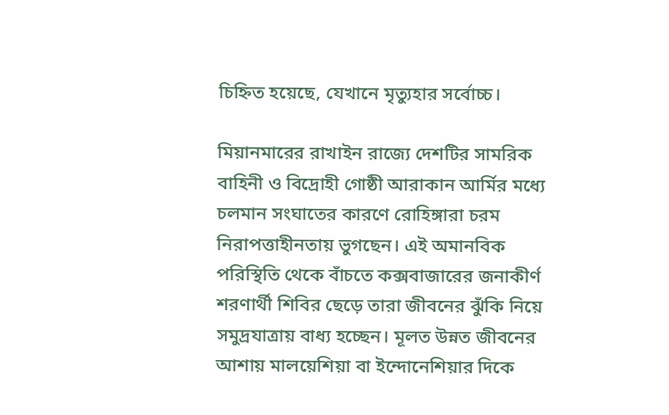চিহ্নিত হয়েছে, যেখানে মৃত্যুহার সর্বোচ্চ।

মিয়ানমারের রাখাইন রাজ্যে দেশটির সামরিক বাহিনী ও বিদ্রোহী গোষ্ঠী আরাকান আর্মির মধ্যে চলমান সংঘাতের কারণে রোহিঙ্গারা চরম নিরাপত্তাহীনতায় ভুগছেন। এই অমানবিক পরিস্থিতি থেকে বাঁচতে কক্সবাজারের জনাকীর্ণ শরণার্থী শিবির ছেড়ে তারা জীবনের ঝুঁকি নিয়ে সমুদ্রযাত্রায় বাধ্য হচ্ছেন। মূলত উন্নত জীবনের আশায় মালয়েশিয়া বা ইন্দোনেশিয়ার দিকে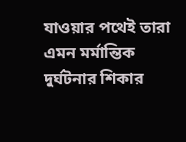যাওয়ার পথেই তারা এমন মর্মান্তিক দুর্ঘটনার শিকার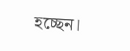হচ্ছেন।